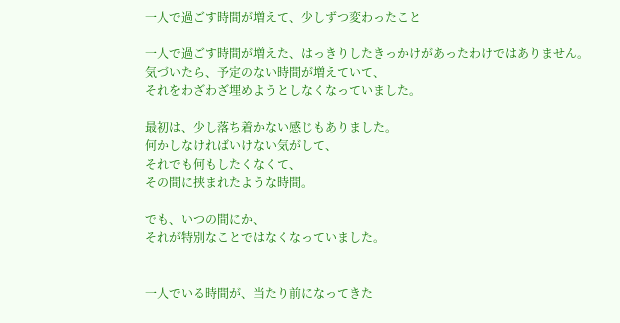一人で過ごす時間が増えて、少しずつ変わったこと

一人で過ごす時間が増えた、はっきりしたきっかけがあったわけではありません。
気づいたら、予定のない時間が増えていて、
それをわざわざ埋めようとしなくなっていました。

最初は、少し落ち着かない感じもありました。
何かしなければいけない気がして、
それでも何もしたくなくて、
その間に挟まれたような時間。

でも、いつの間にか、
それが特別なことではなくなっていました。


一人でいる時間が、当たり前になってきた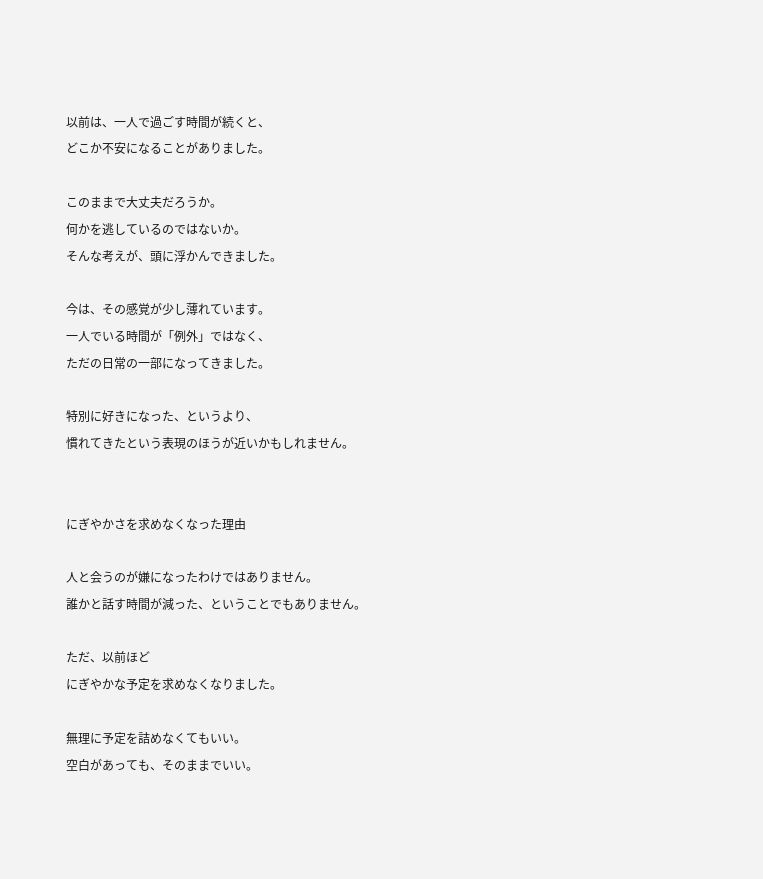以前は、一人で過ごす時間が続くと、
どこか不安になることがありました。

このままで大丈夫だろうか。
何かを逃しているのではないか。
そんな考えが、頭に浮かんできました。

今は、その感覚が少し薄れています。
一人でいる時間が「例外」ではなく、
ただの日常の一部になってきました。

特別に好きになった、というより、
慣れてきたという表現のほうが近いかもしれません。


にぎやかさを求めなくなった理由

人と会うのが嫌になったわけではありません。
誰かと話す時間が減った、ということでもありません。

ただ、以前ほど
にぎやかな予定を求めなくなりました。

無理に予定を詰めなくてもいい。
空白があっても、そのままでいい。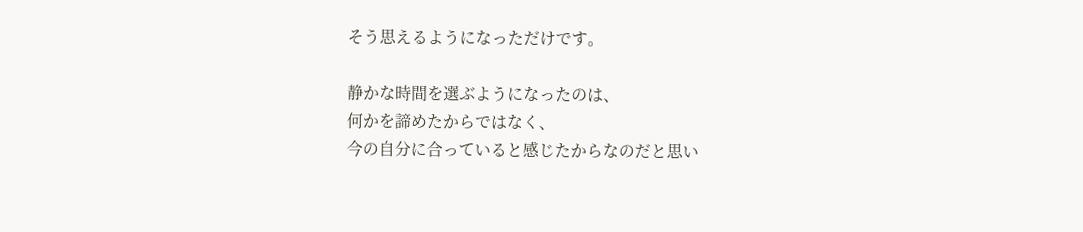そう思えるようになっただけです。

静かな時間を選ぶようになったのは、
何かを諦めたからではなく、
今の自分に合っていると感じたからなのだと思い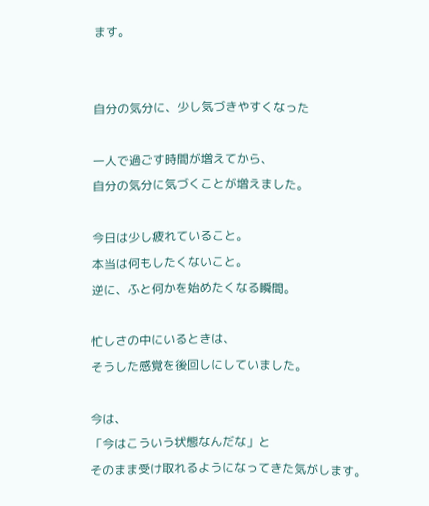ます。


自分の気分に、少し気づきやすくなった

一人で過ごす時間が増えてから、
自分の気分に気づくことが増えました。

今日は少し疲れていること。
本当は何もしたくないこと。
逆に、ふと何かを始めたくなる瞬間。

忙しさの中にいるときは、
そうした感覚を後回しにしていました。

今は、
「今はこういう状態なんだな」と
そのまま受け取れるようになってきた気がします。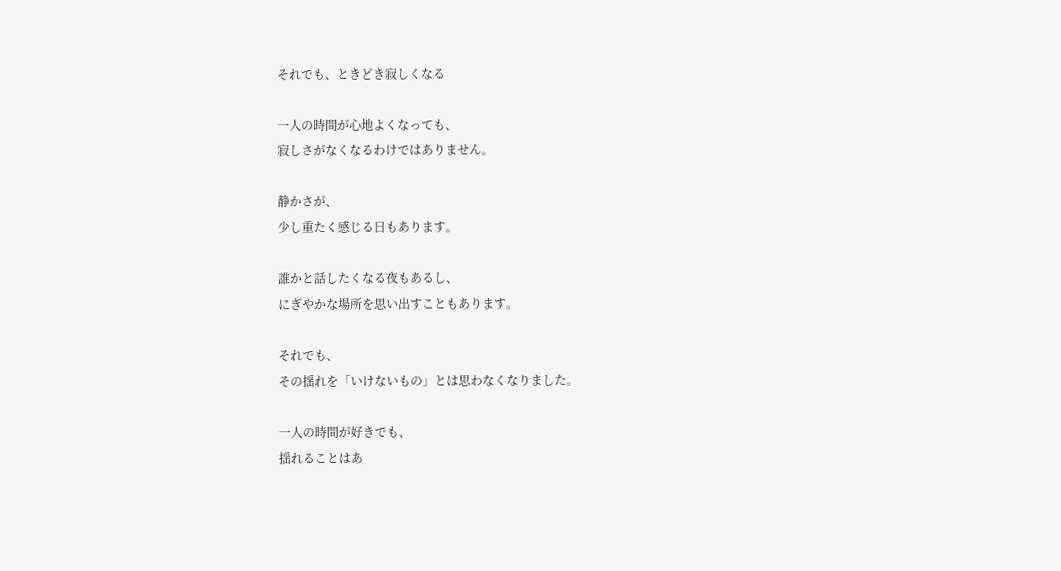それでも、ときどき寂しくなる

一人の時間が心地よくなっても、
寂しさがなくなるわけではありません。

静かさが、
少し重たく感じる日もあります。

誰かと話したくなる夜もあるし、
にぎやかな場所を思い出すこともあります。

それでも、
その揺れを「いけないもの」とは思わなくなりました。

一人の時間が好きでも、
揺れることはあ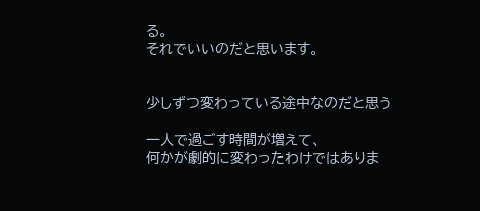る。
それでいいのだと思います。


少しずつ変わっている途中なのだと思う

一人で過ごす時間が増えて、
何かが劇的に変わったわけではありま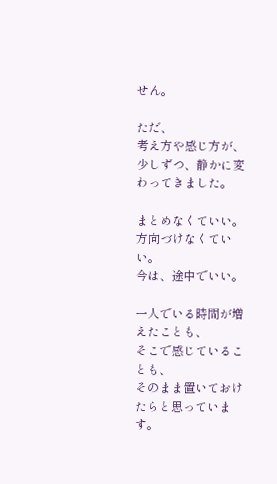せん。

ただ、
考え方や感じ方が、
少しずつ、静かに変わってきました。

まとめなくていい。
方向づけなくていい。
今は、途中でいい。

一人でいる時間が増えたことも、
そこで感じていることも、
そのまま置いておけたらと思っています。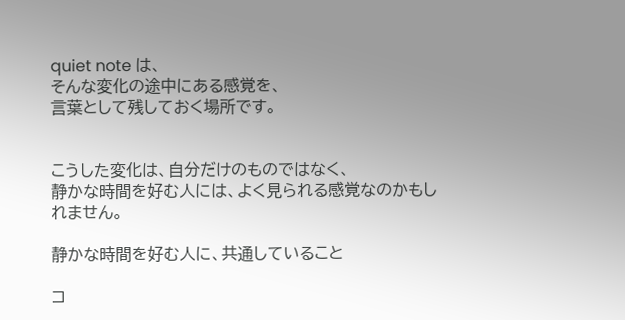quiet note は、
そんな変化の途中にある感覚を、
言葉として残しておく場所です。


こうした変化は、自分だけのものではなく、
静かな時間を好む人には、よく見られる感覚なのかもしれません。

静かな時間を好む人に、共通していること

コ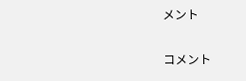メント

コメント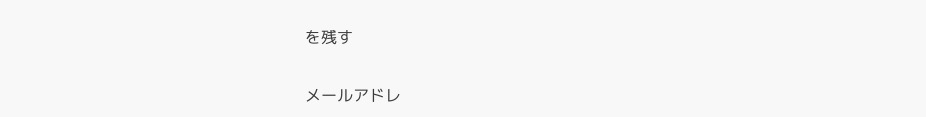を残す

メールアドレ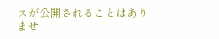スが公開されることはありませ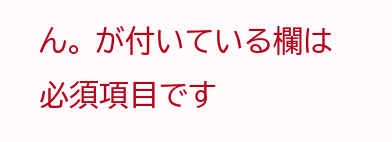ん。 が付いている欄は必須項目です